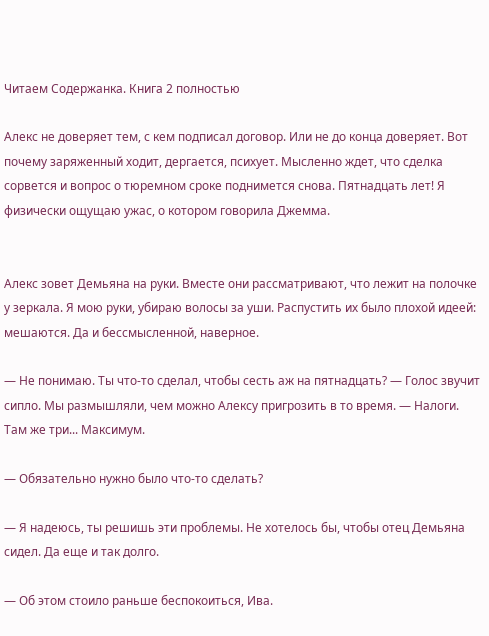Читаем Содержанка. Книга 2 полностью

Алекс не доверяет тем, с кем подписал договор. Или не до конца доверяет. Вот почему заряженный ходит, дергается, психует. Мысленно ждет, что сделка сорвется и вопрос о тюремном сроке поднимется снова. Пятнадцать лет! Я физически ощущаю ужас, о котором говорила Джемма.


Алекс зовет Демьяна на руки. Вместе они рассматривают, что лежит на полочке у зеркала. Я мою руки, убираю волосы за уши. Распустить их было плохой идеей: мешаются. Да и бессмысленной, наверное.

— Не понимаю. Ты что-то сделал, чтобы сесть аж на пятнадцать? — Голос звучит сипло. Мы размышляли, чем можно Алексу пригрозить в то время. — Налоги. Там же три... Максимум.

— Обязательно нужно было что-то сделать?

— Я надеюсь, ты решишь эти проблемы. Не хотелось бы, чтобы отец Демьяна сидел. Да еще и так долго.

— Об этом стоило раньше беспокоиться, Ива.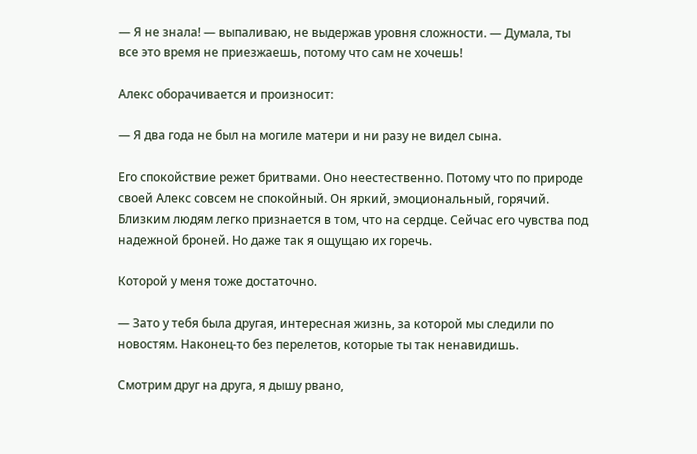— Я не знала! — выпаливаю, не выдержав уровня сложности. — Думала, ты все это время не приезжаешь, потому что сам не хочешь!

Алекс оборачивается и произносит:

— Я два года не был на могиле матери и ни разу не видел сына.

Его спокойствие режет бритвами. Оно неестественно. Потому что по природе своей Алекс совсем не спокойный. Он яркий, эмоциональный, горячий. Близким людям легко признается в том, что на сердце. Сейчас его чувства под надежной броней. Но даже так я ощущаю их горечь.

Которой у меня тоже достаточно.

— Зато у тебя была другая, интересная жизнь, за которой мы следили по новостям. Наконец-то без перелетов, которые ты так ненавидишь.

Смотрим друг на друга, я дышу рвано,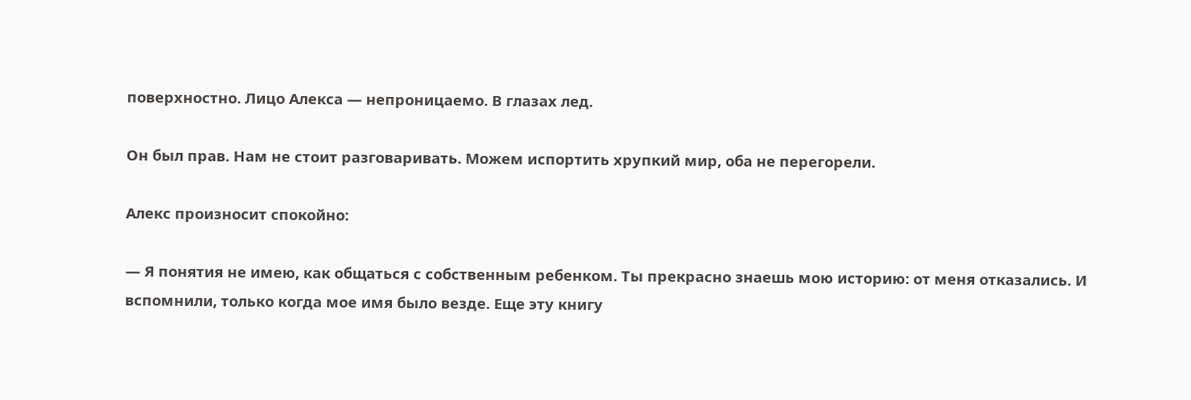поверхностно. Лицо Алекса — непроницаемо. В глазах лед.

Он был прав. Нам не стоит разговаривать. Можем испортить хрупкий мир, оба не перегорели.

Алекс произносит спокойно:

— Я понятия не имею, как общаться с собственным ребенком. Ты прекрасно знаешь мою историю: от меня отказались. И вспомнили, только когда мое имя было везде. Еще эту книгу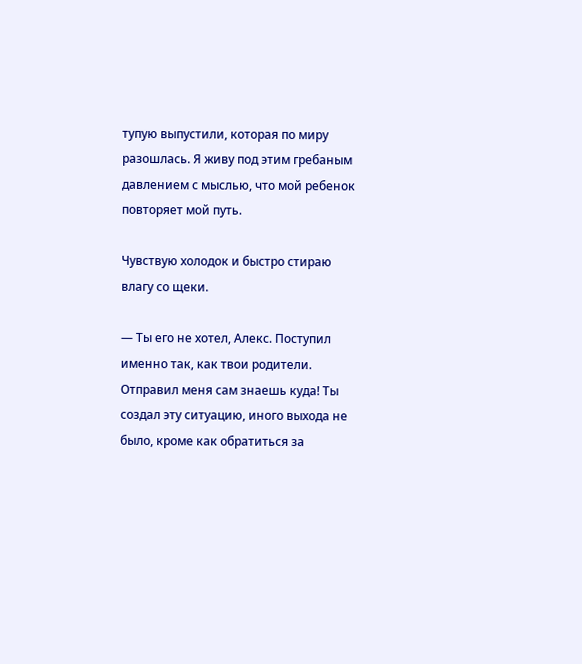тупую выпустили, которая по миру разошлась. Я живу под этим гребаным давлением с мыслью, что мой ребенок повторяет мой путь.

Чувствую холодок и быстро стираю влагу со щеки.

— Ты его не хотел, Алекс. Поступил именно так, как твои родители. Отправил меня сам знаешь куда! Ты создал эту ситуацию, иного выхода не было, кроме как обратиться за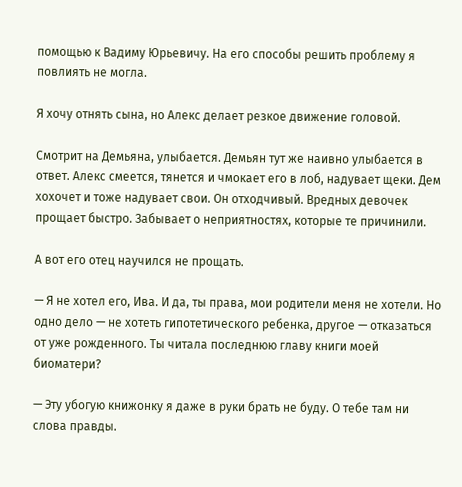помощью к Вадиму Юрьевичу. На его способы решить проблему я повлиять не могла.

Я хочу отнять сына, но Алекс делает резкое движение головой.

Смотрит на Демьяна, улыбается. Демьян тут же наивно улыбается в ответ. Алекс смеется, тянется и чмокает его в лоб, надувает щеки. Дем хохочет и тоже надувает свои. Он отходчивый. Вредных девочек прощает быстро. Забывает о неприятностях, которые те причинили.

А вот его отец научился не прощать.

— Я не хотел его, Ива. И да, ты права, мои родители меня не хотели. Но одно дело — не хотеть гипотетического ребенка, другое — отказаться от уже рожденного. Ты читала последнюю главу книги моей биоматери?

— Эту убогую книжонку я даже в руки брать не буду. О тебе там ни слова правды.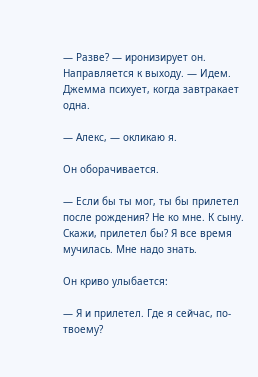— Разве? — иронизирует он. Направляется к выходу. — Идем. Джемма психует, когда завтракает одна.

— Алекс, — окликаю я.

Он оборачивается.

— Если бы ты мог, ты бы прилетел после рождения? Не ко мне. К сыну. Скажи, прилетел бы? Я все время мучилась. Мне надо знать.

Он криво улыбается:

— Я и прилетел. Где я сейчас, по-твоему?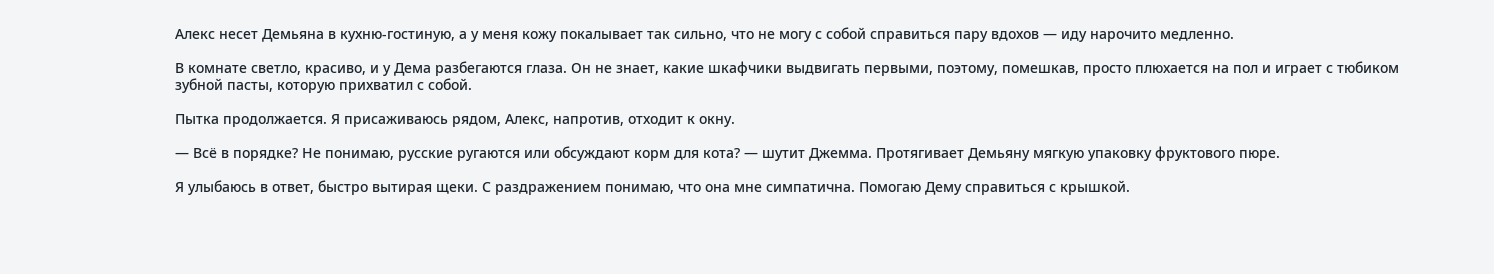Алекс несет Демьяна в кухню-гостиную, а у меня кожу покалывает так сильно, что не могу с собой справиться пару вдохов — иду нарочито медленно.

В комнате светло, красиво, и у Дема разбегаются глаза. Он не знает, какие шкафчики выдвигать первыми, поэтому, помешкав, просто плюхается на пол и играет с тюбиком зубной пасты, которую прихватил с собой.

Пытка продолжается. Я присаживаюсь рядом, Алекс, напротив, отходит к окну.

— Всё в порядке? Не понимаю, русские ругаются или обсуждают корм для кота? — шутит Джемма. Протягивает Демьяну мягкую упаковку фруктового пюре.

Я улыбаюсь в ответ, быстро вытирая щеки. С раздражением понимаю, что она мне симпатична. Помогаю Дему справиться с крышкой.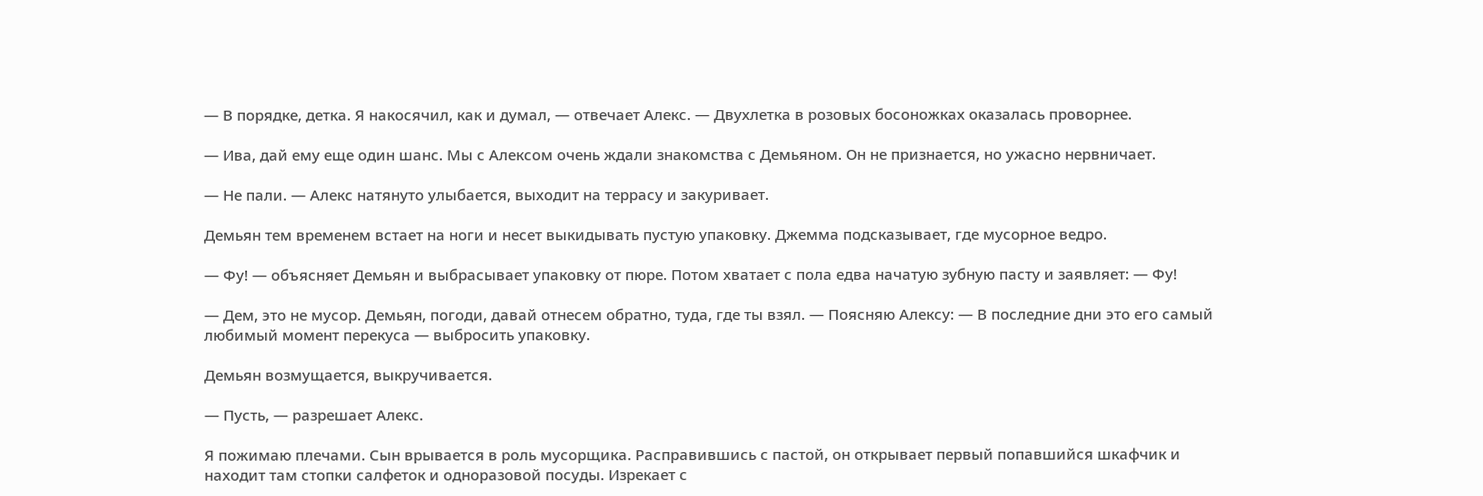— В порядке, детка. Я накосячил, как и думал, — отвечает Алекс. — Двухлетка в розовых босоножках оказалась проворнее.

— Ива, дай ему еще один шанс. Мы с Алексом очень ждали знакомства с Демьяном. Он не признается, но ужасно нервничает.

— Не пали. — Алекс натянуто улыбается, выходит на террасу и закуривает.

Демьян тем временем встает на ноги и несет выкидывать пустую упаковку. Джемма подсказывает, где мусорное ведро.

— Фу! — объясняет Демьян и выбрасывает упаковку от пюре. Потом хватает с пола едва начатую зубную пасту и заявляет: — Фу!

— Дем, это не мусор. Демьян, погоди, давай отнесем обратно, туда, где ты взял. — Поясняю Алексу: — В последние дни это его самый любимый момент перекуса — выбросить упаковку.

Демьян возмущается, выкручивается.

— Пусть, — разрешает Алекс.

Я пожимаю плечами. Сын врывается в роль мусорщика. Расправившись с пастой, он открывает первый попавшийся шкафчик и находит там стопки салфеток и одноразовой посуды. Изрекает с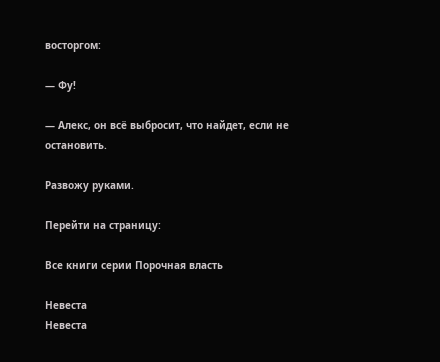восторгом:

— Фу!

— Алекс, он всё выбросит, что найдет, если не остановить.

Развожу руками.

Перейти на страницу:

Все книги серии Порочная власть

Невеста
Невеста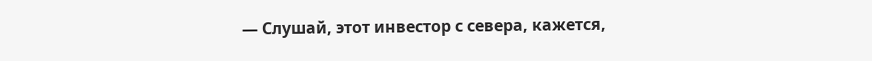— Слушай, этот инвестор с севера, кажется,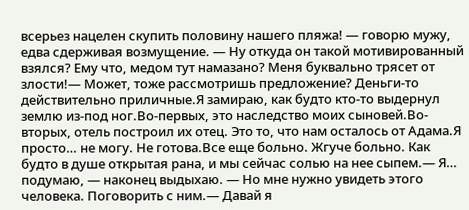всерьез нацелен скупить половину нашего пляжа! — говорю мужу, едва сдерживая возмущение. — Ну откуда он такой мотивированный взялся? Ему что, медом тут намазано? Меня буквально трясет от злости!— Может, тоже рассмотришь предложение? Деньги-то действительно приличные.Я замираю, как будто кто-то выдернул землю из-под ног.Во-первых, это наследство моих сыновей.Во-вторых, отель построил их отец. Это то, что нам осталось от Адама.Я просто… не могу. Не готова.Все еще больно. Жгуче больно. Как будто в душе открытая рана, и мы сейчас солью на нее сыпем.— Я… подумаю, — наконец выдыхаю. — Но мне нужно увидеть этого человека. Поговорить с ним.— Давай я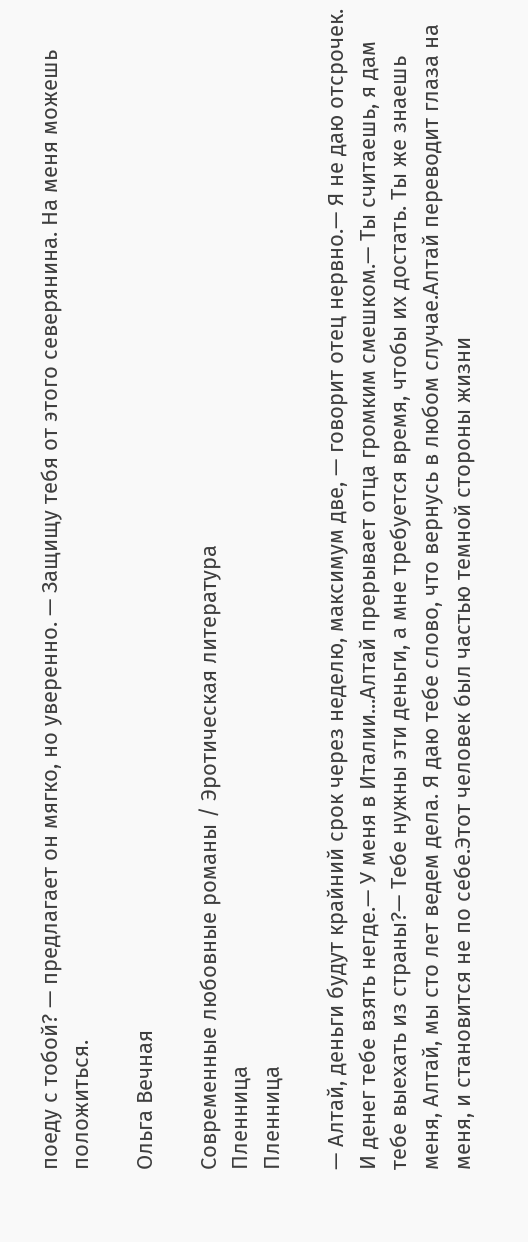поеду с тобой? — предлагает он мягко, но уверенно. — Защищу тебя от этого северянина. На меня можешь положиться.

Ольга Вечная

Современные любовные романы / Эротическая литература
Пленница
Пленница

— Алтай, деньги будут крайний срок через неделю, максимум две, — говорит отец нервно.— Я не даю отсрочек. И денег тебе взять негде.— У меня в Италии...Алтай прерывает отца громким смешком.— Ты считаешь, я дам тебе выехать из страны?— Тебе нужны эти деньги, а мне требуется время, чтобы их достать. Ты же знаешь меня, Алтай, мы сто лет ведем дела. Я даю тебе слово, что вернусь в любом случае.Алтай переводит глаза на меня, и становится не по себе.Этот человек был частью темной стороны жизни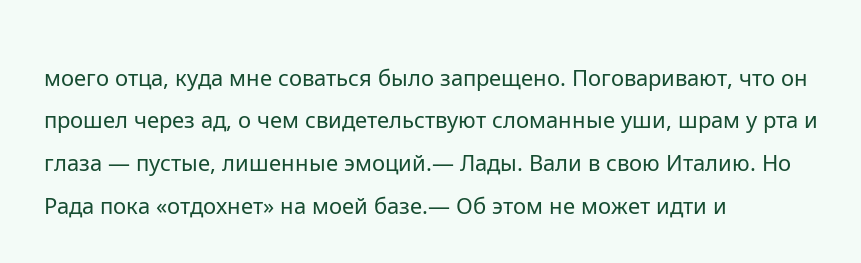моего отца, куда мне соваться было запрещено. Поговаривают, что он прошел через ад, о чем свидетельствуют сломанные уши, шрам у рта и глаза — пустые, лишенные эмоций.— Лады. Вали в свою Италию. Но Рада пока «отдохнет» на моей базе.— Об этом не может идти и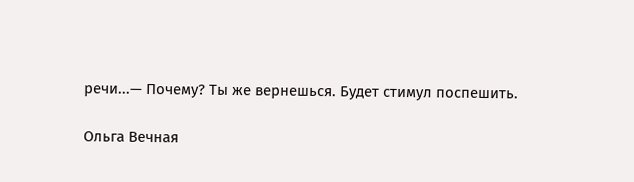речи...— Почему? Ты же вернешься. Будет стимул поспешить.

Ольга Вечная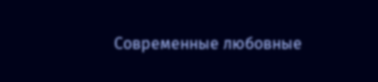Современные любовные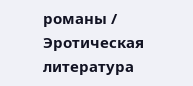романы / Эротическая литература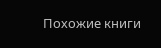Похожие книги